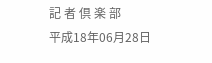記 者 倶 楽 部
平成18年06月28日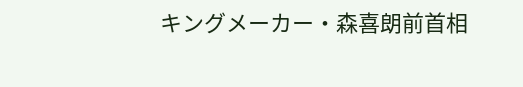キングメーカー・森喜朗前首相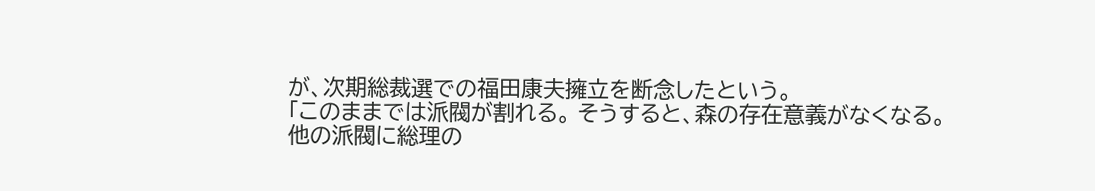が、次期総裁選での福田康夫擁立を断念したという。
「このままでは派閥が割れる。 そうすると、森の存在意義がなくなる。 他の派閥に総理の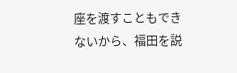座を渡すこともできないから、福田を説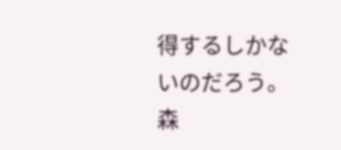得するしかないのだろう。 森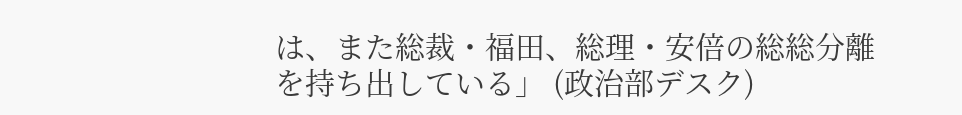は、また総裁・福田、総理・安倍の総総分離を持ち出している」 (政治部デスク)